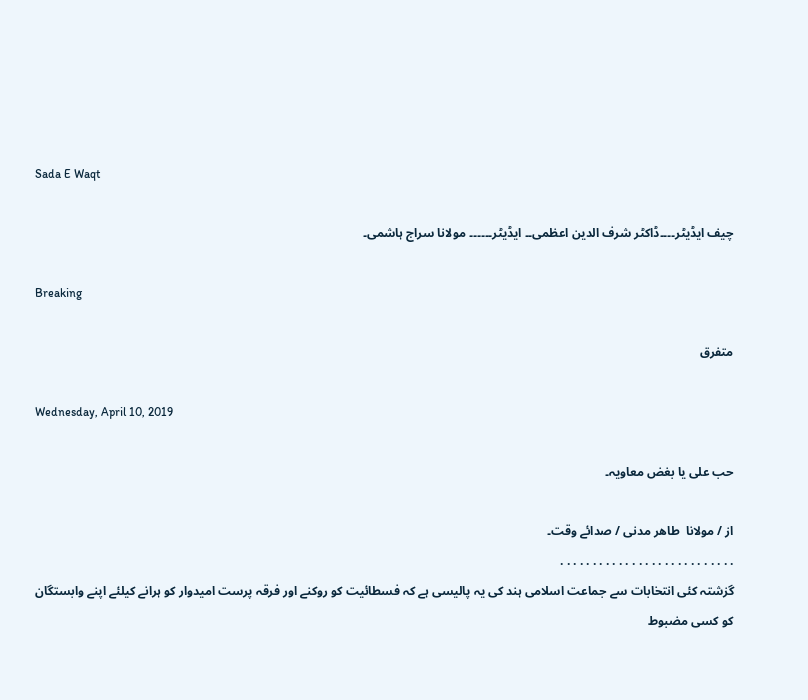Sada E Waqt

چیف ایڈیٹر۔۔۔۔ڈاکٹر شرف الدین اعظمی۔۔ ایڈیٹر۔۔۔۔۔۔ مولانا سراج ہاشمی۔

Breaking

متفرق

Wednesday, April 10, 2019

حب علی یا بغض معاویہ۔

از / مولانا  طاھر مدنی / صدائے وقت۔
. . . . . . . . . . . . . . . . . . . . . . . . . . .
گزشتہ کئی انتخابات سے جماعت اسلامی ہند کی یہ پالیسی ہے کہ فسطائیت کو روکنے اور فرقہ پرست امیدوار کو ہرانے کیلئے اپنے وابستگان کو کسی مضبوط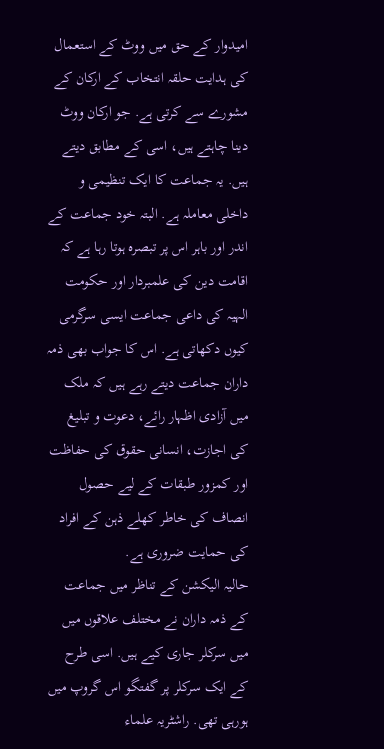امیدوار کے حق میں ووٹ کے استعمال کی ہدایت حلقہ انتخاب کے ارکان کے مشورے سے کرتی ہے. جو ارکان ووٹ دینا چاہتے ہیں، اسی کے مطابق دیتے ہیں. یہ جماعت کا ایک تنظیمی و داخلی معاملہ ہے. البتہ خود جماعت کے اندر اور باہر اس پر تبصرہ ہوتا رہا ہے کہ اقامت دین کی علمبردار اور حکومت الہیہ کی داعی جماعت ایسی سرگرمی کیوں دکھاتی ہے. اس کا جواب بھی ذمہ داران جماعت دیتے رہے ہیں کہ ملک میں آزادی اظہار رائے، دعوت و تبلیغ کی اجازت، انسانی حقوق کی حفاظت اور کمزور طبقات کے لیے حصول انصاف کی خاطر کھلے ذہن کے افراد کی حمایت ضروری ہے.
حالیہ الیکشن کے تناظر میں جماعت کے ذمہ داران نے مختلف علاقوں میں میں سرکلر جاری کیے ہیں. اسی طرح کے ایک سرکلر پر گفتگو اس گروپ میں ہورہی تھی. راشٹریہ علماء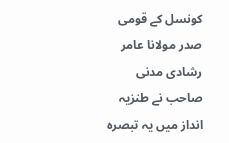کونسل کے قومی صدر مولانا عامر رشادی مدنی صاحب نے طنزیہ انداز میں یہ تبصرہ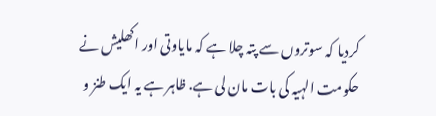کردیا کہ سوتروں سے پتہ چلا ہے کہ مایاوتی اور اکھلیش نے حکومت الہیہ کی بات مان لی ہے. ظاہر ہے یہ ایک طنز و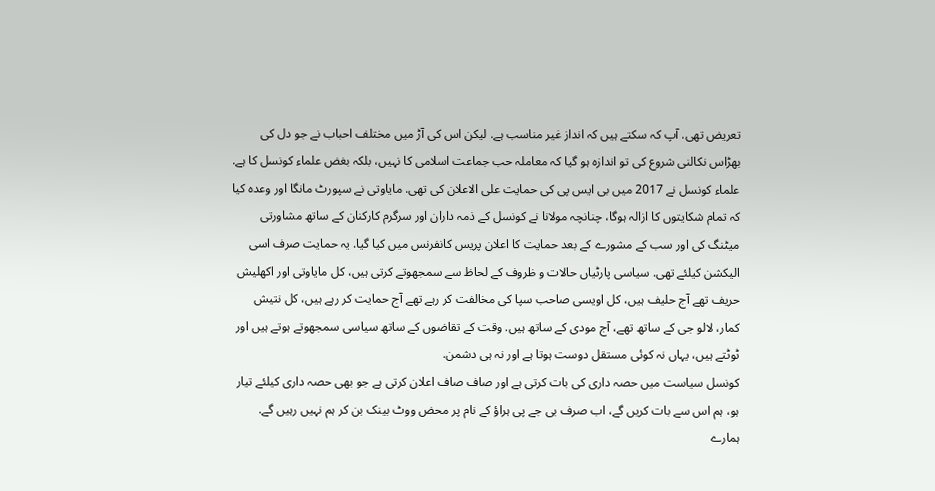تعریض تھی. آپ کہ سکتے ہیں کہ انداز غیر مناسب ہے. لیکن اس کی آڑ میں مختلف احباب نے جو دل کی بھڑاس نکالنی شروع کی تو اندازہ ہو گیا کہ معاملہ حب جماعت اسلامی کا نہیں، بلکہ بغض علماء کونسل کا ہے.
علماء کونسل نے 2017 میں بی ایس پی کی حمایت علی الاعلان کی تھی. مایاوتی نے سپورٹ مانگا اور وعدہ کیا کہ تمام شکایتوں کا ازالہ ہوگا، چنانچہ مولانا نے کونسل کے ذمہ داران اور سرگرم کارکنان کے ساتھ مشاورتی میٹنگ کی اور سب کے مشورے کے بعد حمایت کا اعلان پریس کانفرنس میں کیا گیا. یہ حمایت صرف اسی الیکشن کیلئے تھی. سیاسی پارٹیاں حالات و ظروف کے لحاظ سے سمجھوتے کرتی ہیں، کل مایاوتی اور اکھلیش حریف تھے آج حلیف ہیں، کل اویسی صاحب سپا کی مخالفت کر رہے تھے آج حمایت کر رہے ہیں، کل نتیش کمار، لالو جی کے ساتھ تھے، آج مودی کے ساتھ ہیں. وقت کے تقاضوں کے ساتھ سیاسی سمجھوتے ہوتے ہیں اور ٹوٹتے ہیں، یہاں نہ کوئی مستقل دوست ہوتا ہے اور نہ ہی دشمن.
کونسل سیاست میں حصہ داری کی بات کرتی ہے اور صاف صاف اعلان کرتی ہے جو بھی حصہ داری کیلئے تیار ہو، ہم اس سے بات کریں گے، اب صرف بی جے پی ہراؤ کے نام پر محض ووٹ بینک بن کر ہم نہیں رہیں گے. ہمارے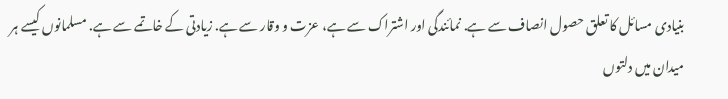بنیادی مسائل کا تعلق حصول انصاف سے ہے. نمائندگی اور اشتراک سے ہے، عزت و وقار سے ہے. زیادتی کے خاتمے سے ہے. مسلمانوں کیسے ہر میدان میں دلتوں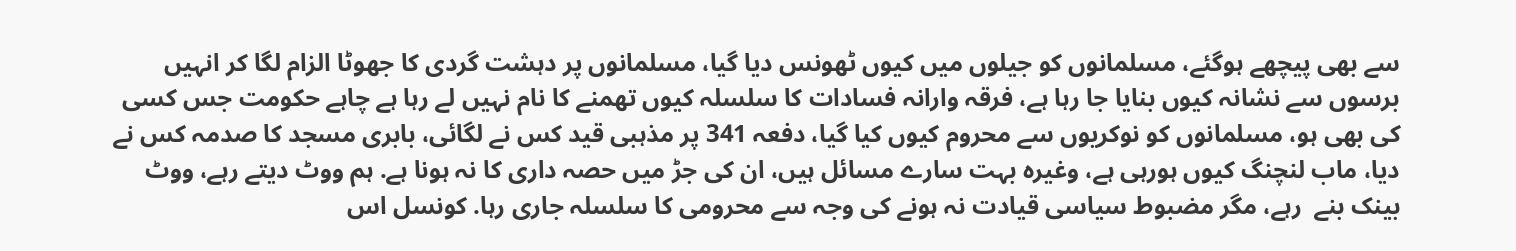سے بھی پیچھے ہوگئے، مسلمانوں کو جیلوں میں کیوں ٹھونس دیا گیا، مسلمانوں پر دہشت گردی کا جھوٹا الزام لگا کر انہیں برسوں سے نشانہ کیوں بنایا جا رہا ہے، فرقہ وارانہ فسادات کا سلسلہ کیوں تھمنے کا نام نہیں لے رہا ہے چاہے حکومت جس کسی کی بھی ہو، مسلمانوں کو نوکریوں سے محروم کیوں کیا گیا، دفعہ 341 پر مذہبی قید کس نے لگائی، بابری مسجد کا صدمہ کس نے دیا، ماب لنچنگ کیوں ہورہی ہے، وغیرہ بہت سارے مسائل ہیں، ان کی جڑ میں حصہ داری کا نہ ہونا ہے. ہم ووٹ دیتے رہے، ووٹ بینک بنے  رہے، مگر مضبوط سیاسی قیادت نہ ہونے کی وجہ سے محرومی کا سلسلہ جاری رہا. کونسل اس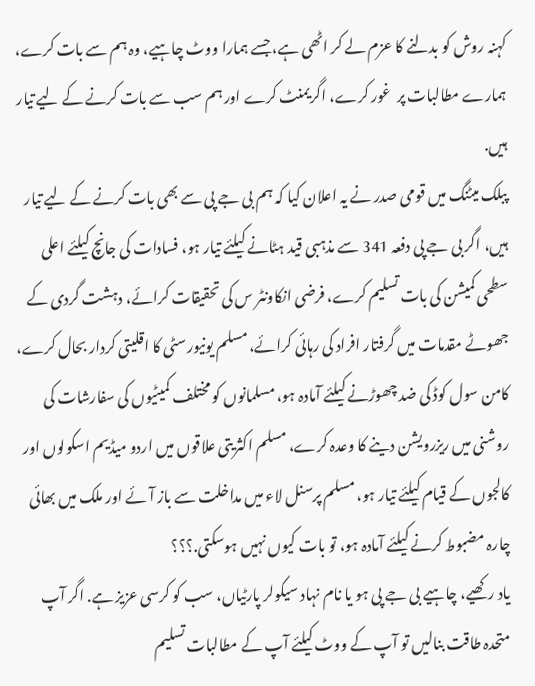کہنہ روش کو بدلنے کا عزم لے کر اٹھی ہے، جسے ہمارا ووٹ چاہیے، وہ ہم سے بات کرے، ہمارے مطالبات پر  غور کرے، اگریمنٹ کرے اور ہم سب سے بات کرنے کے لیے تیار ہیں.
پبلک میٹنگ میں قومی صدر نے یہ اعلان کیا کہ ہم بی جے پی سے بھی بات کرنے کے لیے تیار ہیں، اگر بی جے پی دفعہ 341 سے مذہبی قید ہٹانے کیلئے تیار ہو، فسادات کی جانچ کیلئے اعلی سطحی کمیشن کی بات تسلیم کرے، فرضی انکاونٹر س کی تحقیقات کرائے، دہشت گردی کے جھوٹے مقدمات میں گرفتار افراد کی رہائی کرائے، مسلم یونیورسٹی کا اقلیتی کردار بحال کرے، کامن سول کوڈ کی ضد چھوڑنے کیلئے آمادہ ہو، مسلمانوں کو مختلف کمیٹیوں کی سفارشات کی روشنی میں ریزرویشن دینے کا وعدہ کرے، مسلم اکثریتی علاقوں میں اردو میڈیم اسکولوں اور کالجوں کے قیام کیلئے تیار ہو، مسلم پرسنل لاء میں مداخلت سے باز آئے اور ملک میں بھائی چارہ مضبوط کرنے کیلئے آمادہ ہو، تو بات کیوں نہیں ہوسکتی.؟؟؟
یاد رکھیے، چاہیے بی جے پی ہو یا نام نہاد سیکولر پارٹیاں، سب کو کرسی عزیز ہے. اگر آپ متحدہ طاقت بنالیں تو آپ کے ووٹ کیلئے آپ کے مطالبات تسلیم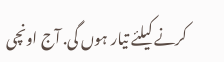کرنے کیلئے تیار ہوں گی. آج اونچی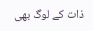ذات کے لوگ بھی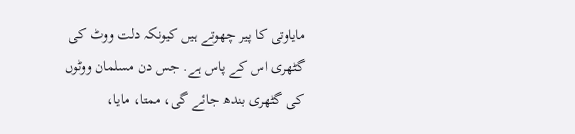مایاوتی کا پیر چھوتے ہیں کیونکہ دلت ووٹ کی گٹھری اس کے پاس ہے. جس دن مسلمان ووٹوں کی گٹھری بندھ جائے گی، ممتا، مایا،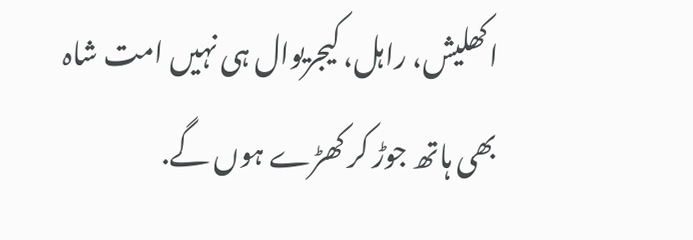اکھلیش، راہل، کیجریوال ہی نہیں امت شاہ بھی ہاتھ جوڑ کر کھڑے ہوں گے.